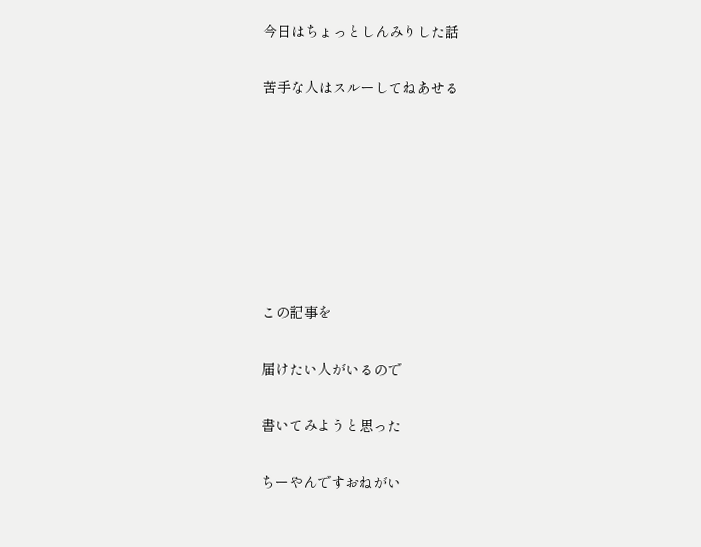今日はちょっとしんみりした話

苦手な人はスルーしてねあせる







この記事を

届けたい人がいるので

書いてみようと思った

ちーやんですおねがい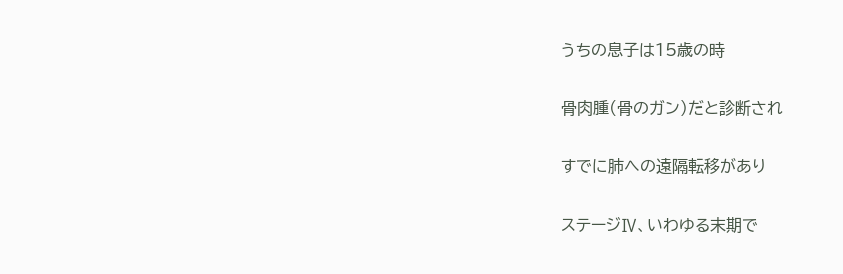うちの息子は15歳の時

骨肉腫(骨のガン)だと診断され

すでに肺への遠隔転移があり

ステージⅣ、いわゆる末期で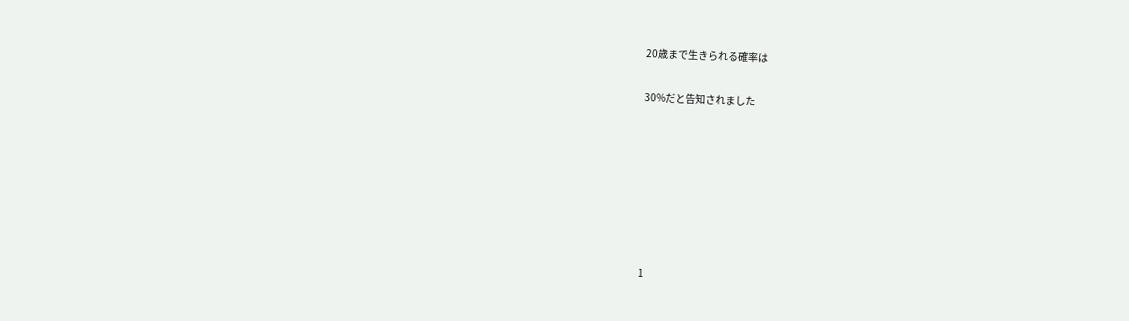20歳まで生きられる確率は

30%だと告知されました







1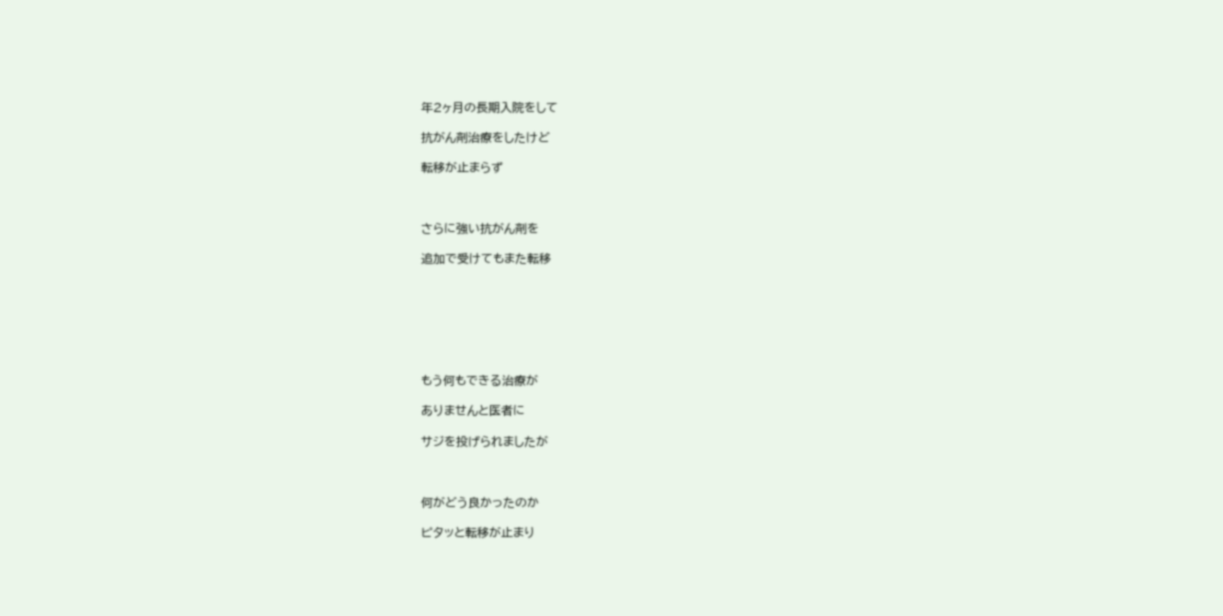年2ヶ月の長期入院をして

抗がん剤治療をしたけど

転移が止まらず



さらに強い抗がん剤を

追加で受けてもまた転移







もう何もできる治療が

ありませんと医者に

サジを投げられましたが



何がどう良かったのか

ピタッと転移が止まり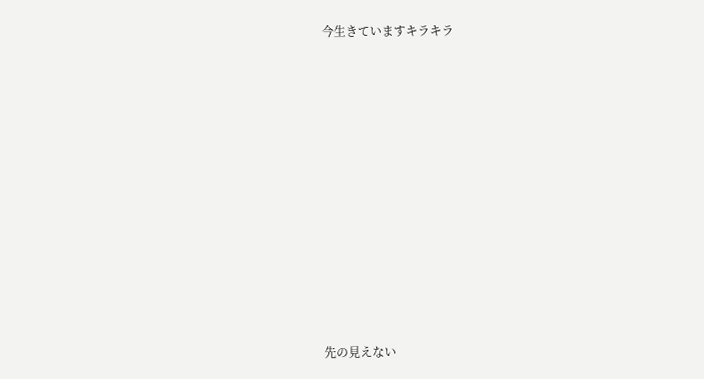今生きていますキラキラ











先の見えない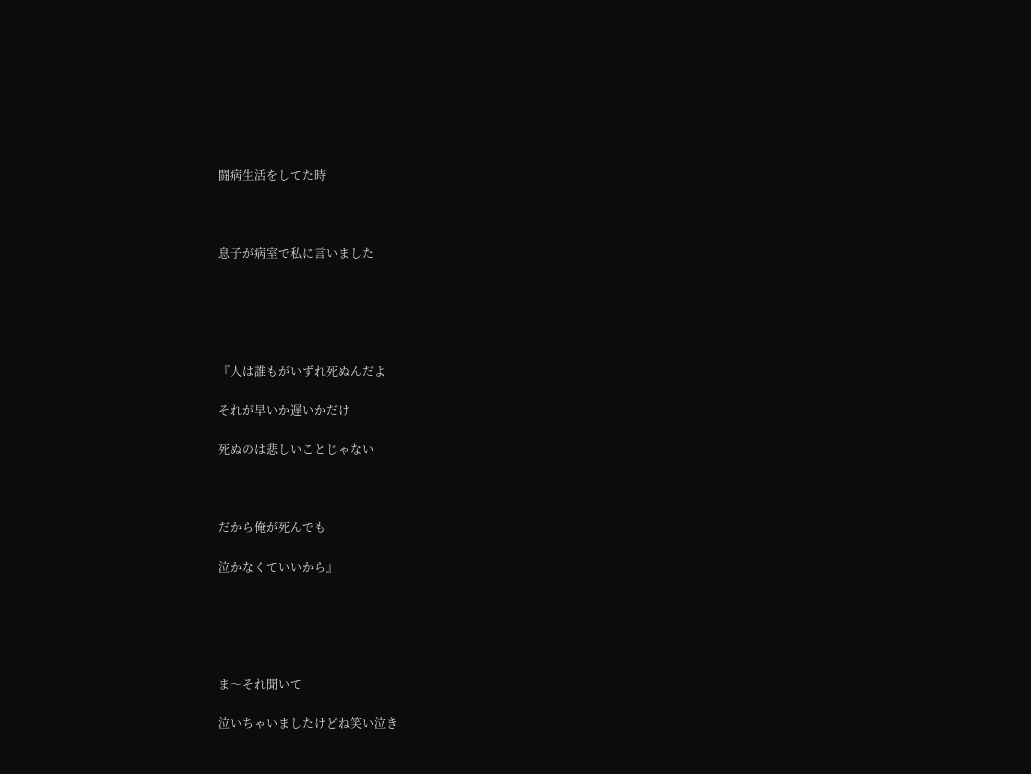闘病生活をしてた時



息子が病室で私に言いました





『人は誰もがいずれ死ぬんだよ

それが早いか遅いかだけ

死ぬのは悲しいことじゃない



だから俺が死んでも

泣かなくていいから』





ま〜それ聞いて

泣いちゃいましたけどね笑い泣き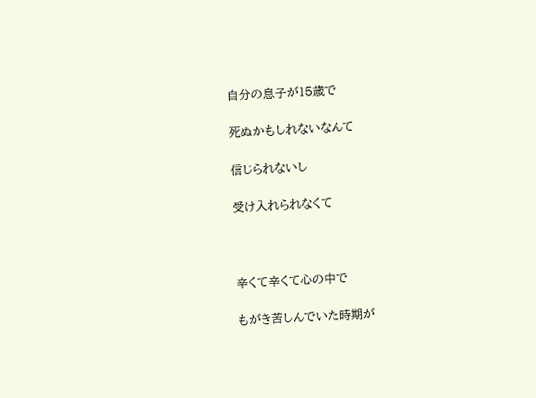自分の息子が15歳で

死ぬかもしれないなんて

信じられないし

受け入れられなくて



辛くて辛くて心の中で

もがき苦しんでいた時期が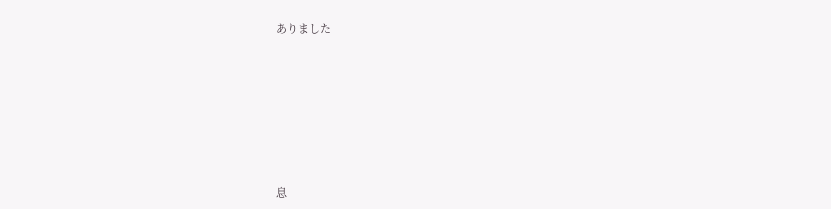ありました







息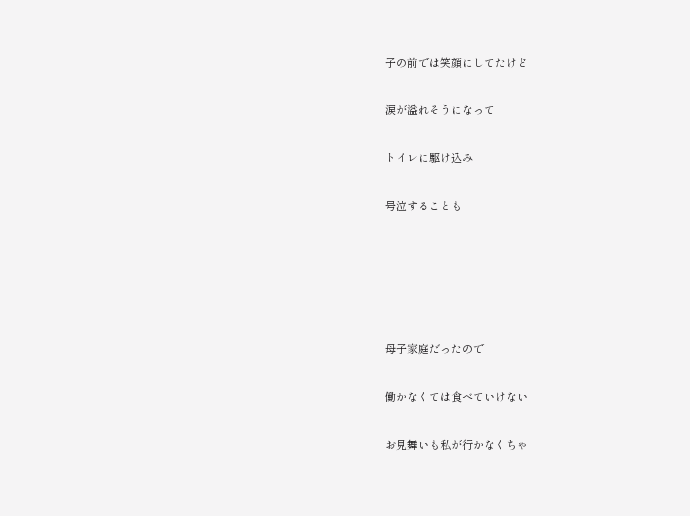子の前では笑顔にしてたけど

涙が溢れそうになって

トイレに駆け込み

号泣することも





母子家庭だったので

働かなくては食べていけない

お見舞いも私が行かなくちゃ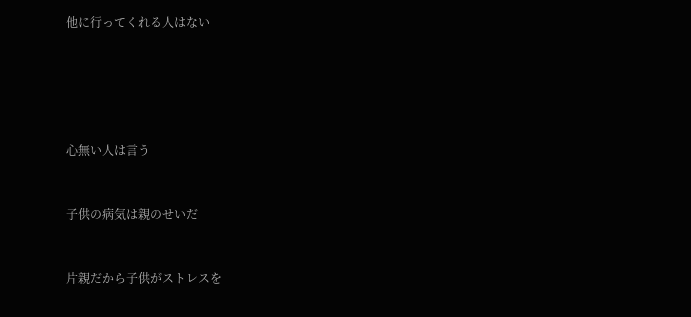他に行ってくれる人はない







心無い人は言う



子供の病気は親のせいだ



片親だから子供がストレスを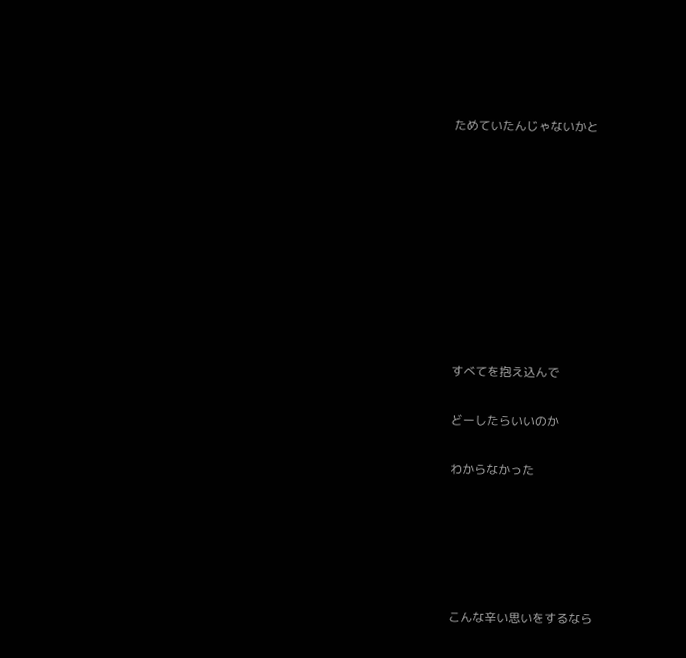ためていたんじゃないかと









すべてを抱え込んで

どーしたらいいのか

わからなかった





こんな辛い思いをするなら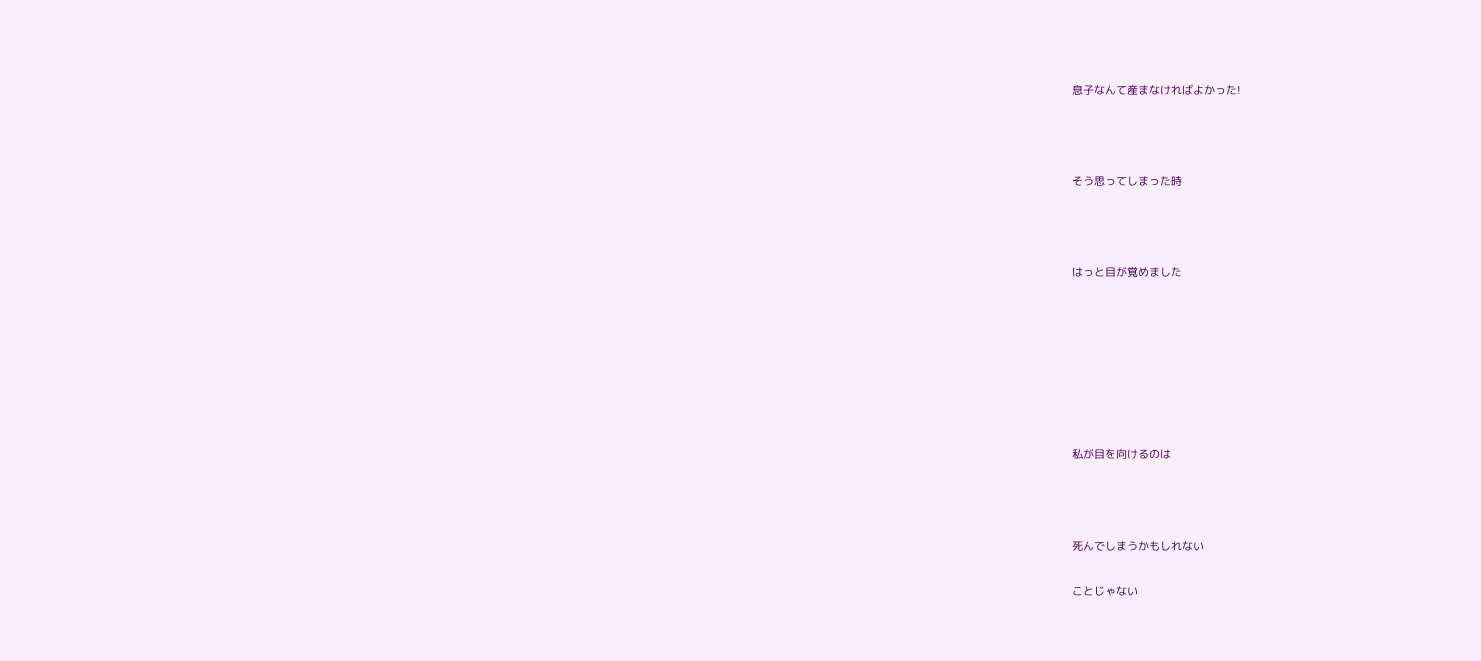息子なんて産まなければよかった!



そう思ってしまった時



はっと目が覚めました







私が目を向けるのは



死んでしまうかもしれない

ことじゃない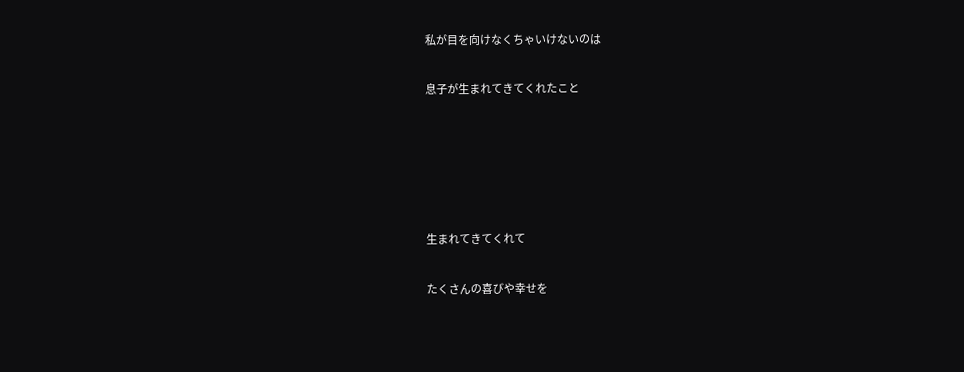私が目を向けなくちゃいけないのは

息子が生まれてきてくれたこと





生まれてきてくれて

たくさんの喜びや幸せを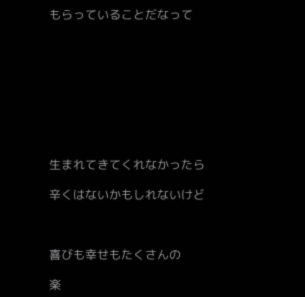もらっていることだなって









生まれてきてくれなかったら

辛くはないかもしれないけど



喜びも幸せもたくさんの

楽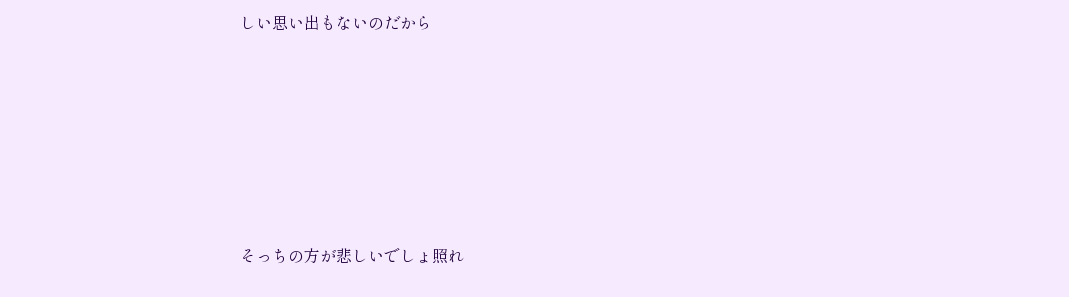しい思い出もないのだから







そっちの方が悲しいでしょ照れ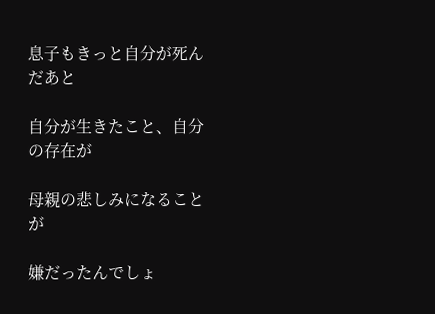息子もきっと自分が死んだあと

自分が生きたこと、自分の存在が

母親の悲しみになることが

嫌だったんでしょ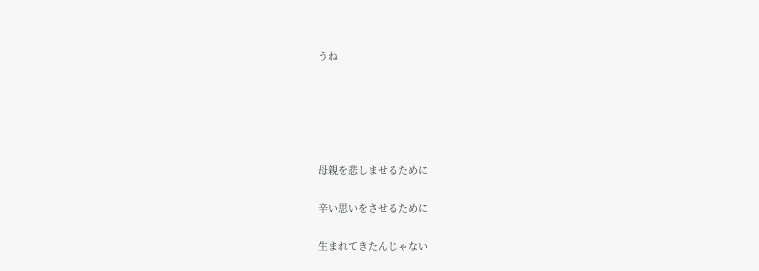うね





母親を悲しませるために

辛い思いをさせるために

生まれてきたんじゃない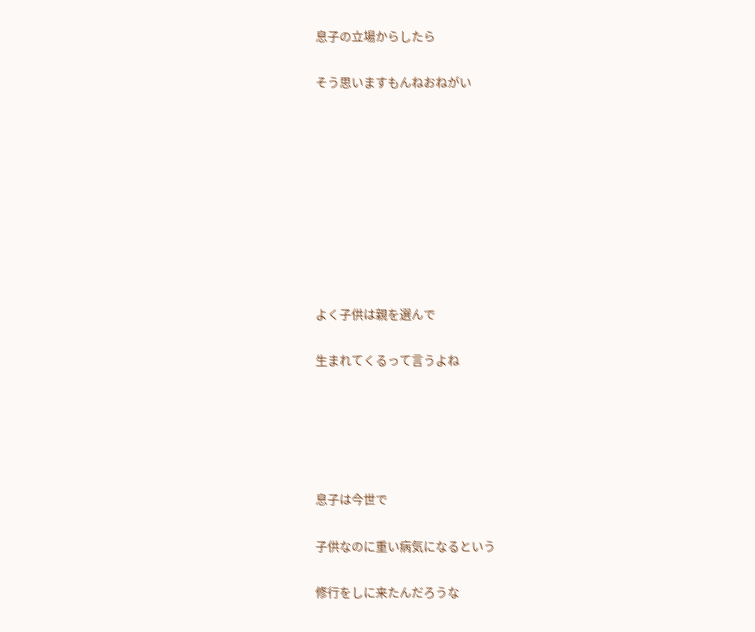息子の立場からしたら

そう思いますもんねおねがい









よく子供は親を選んで

生まれてくるって言うよね





息子は今世で

子供なのに重い病気になるという

修行をしに来たんだろうな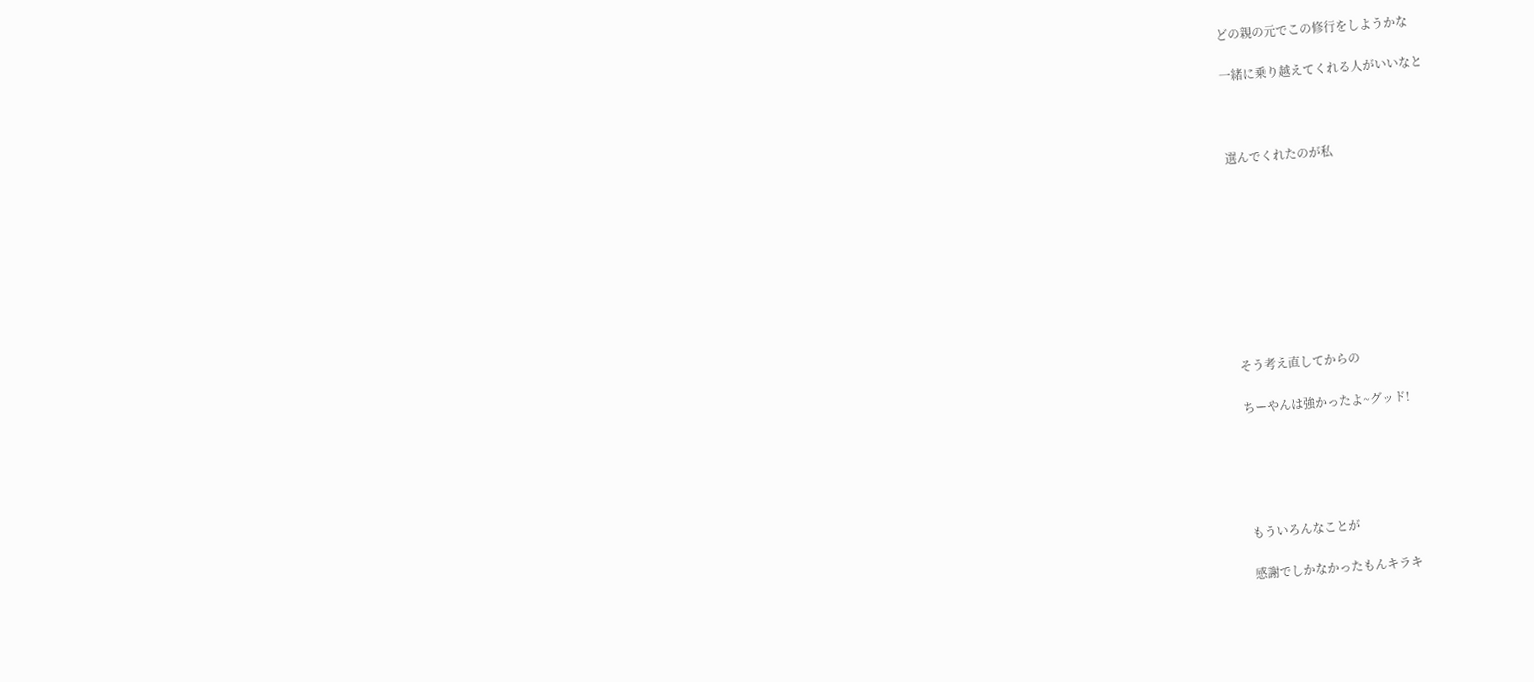どの親の元でこの修行をしようかな

一緒に乗り越えてくれる人がいいなと



選んでくれたのが私









そう考え直してからの

ちーやんは強かったよ~グッド!





もういろんなことが

感謝でしかなかったもんキラキ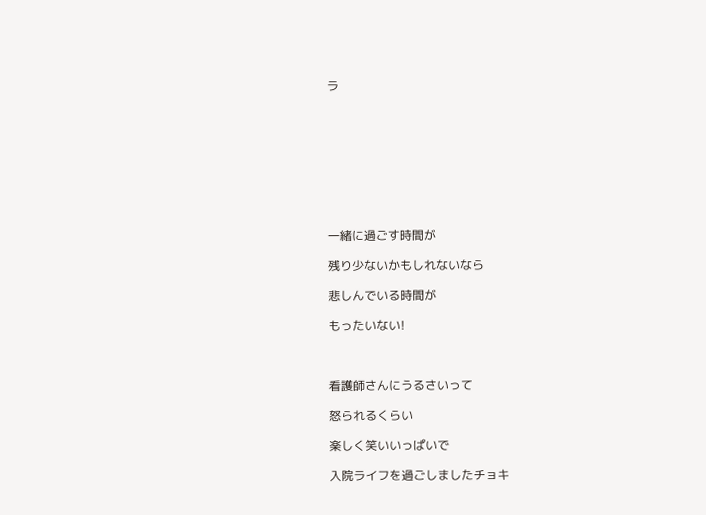ラ









一緒に過ごす時間が

残り少ないかもしれないなら

悲しんでいる時間が

もったいない!



看護師さんにうるさいって

怒られるくらい

楽しく笑いいっぱいで

入院ライフを過ごしましたチョキ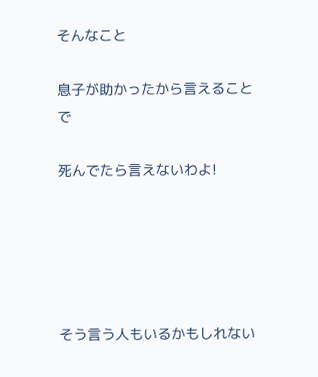そんなこと

息子が助かったから言えることで

死んでたら言えないわよ!





そう言う人もいるかもしれない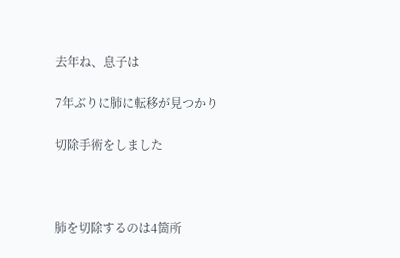去年ね、息子は

7年ぶりに肺に転移が見つかり

切除手術をしました



肺を切除するのは4箇所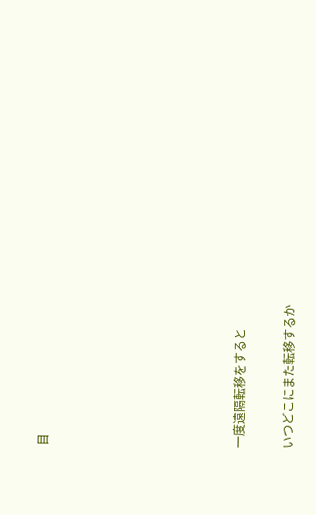目







一度遠隔転移をすると

いつどこにまた転移するか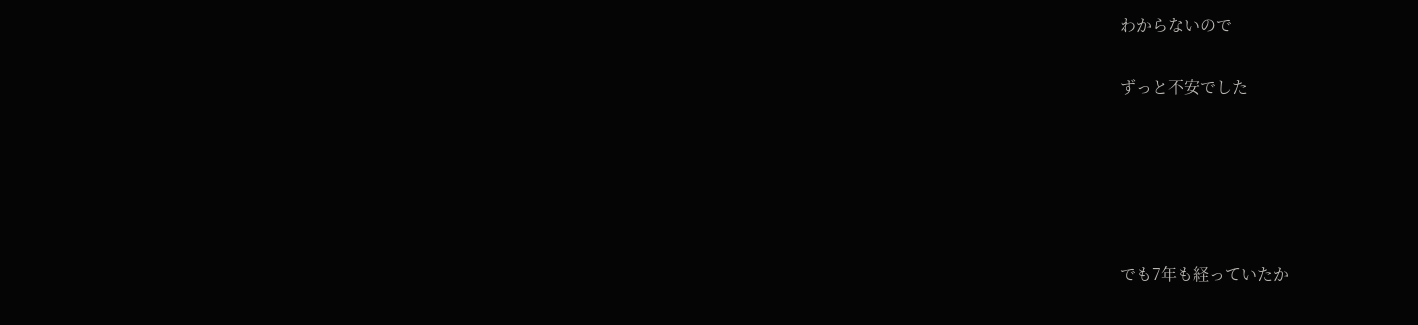わからないので

ずっと不安でした





でも7年も経っていたか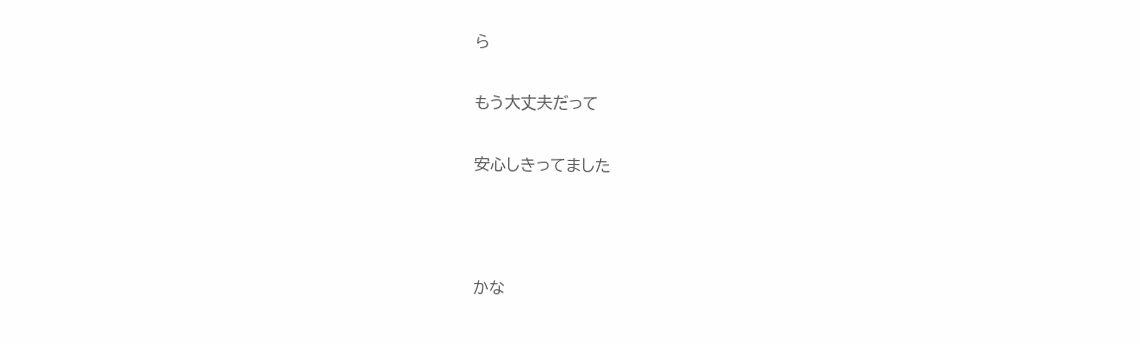ら

もう大丈夫だって

安心しきってました



かな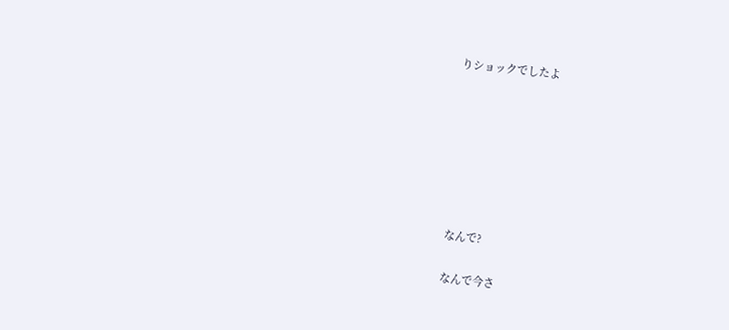りショックでしたよ







なんで?

なんで今さ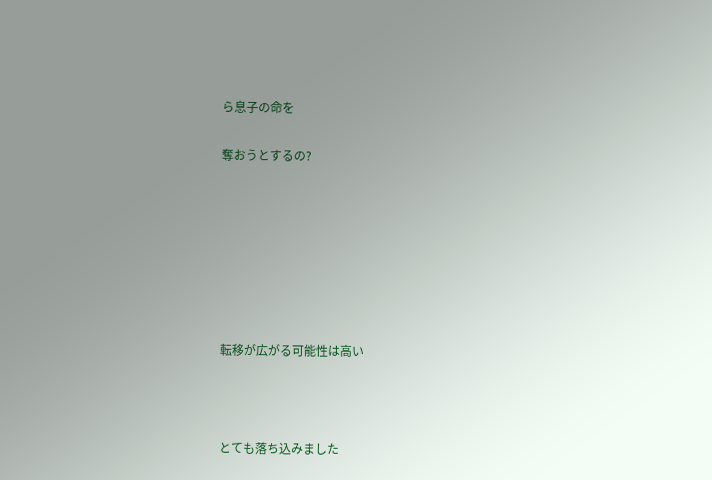ら息子の命を

奪おうとするの?







転移が広がる可能性は高い



とても落ち込みました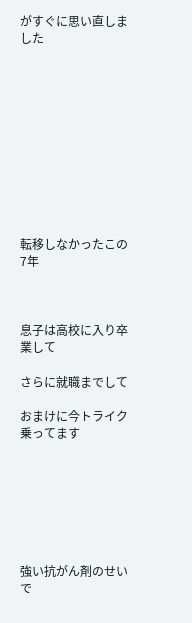がすぐに思い直しました











転移しなかったこの7年



息子は高校に入り卒業して

さらに就職までして

おまけに今トライク乗ってます







強い抗がん剤のせいで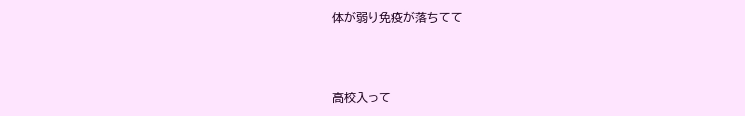体が弱り免疫が落ちてて



高校入って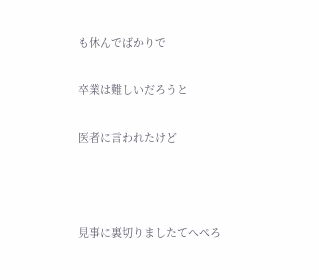も休んでばかりで

卒業は難しいだろうと

医者に言われたけど



見事に裏切りましたてへぺろ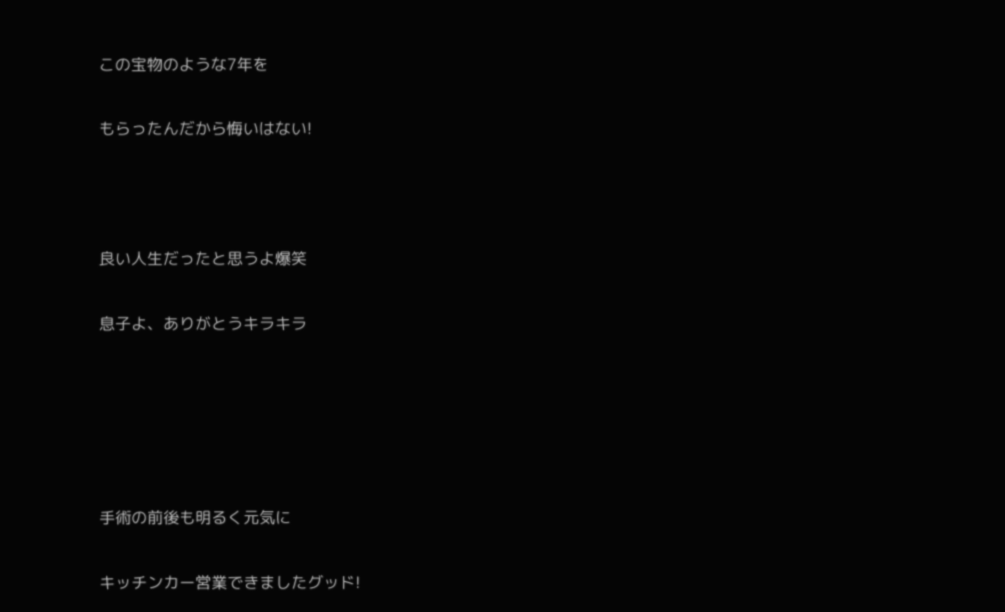この宝物のような7年を

もらったんだから悔いはない!



良い人生だったと思うよ爆笑

息子よ、ありがとうキラキラ





手術の前後も明るく元気に

キッチンカー営業できましたグッド!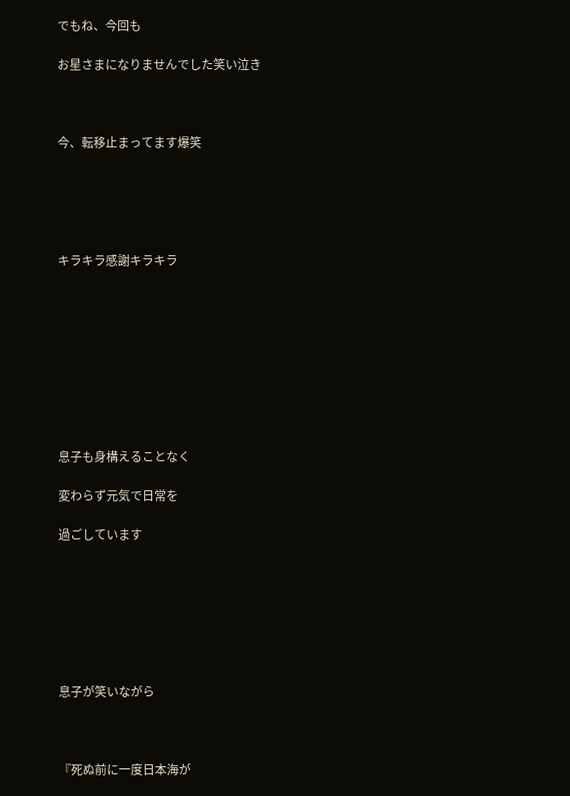でもね、今回も

お星さまになりませんでした笑い泣き



今、転移止まってます爆笑





キラキラ感謝キラキラ









息子も身構えることなく

変わらず元気で日常を

過ごしています







息子が笑いながら



『死ぬ前に一度日本海が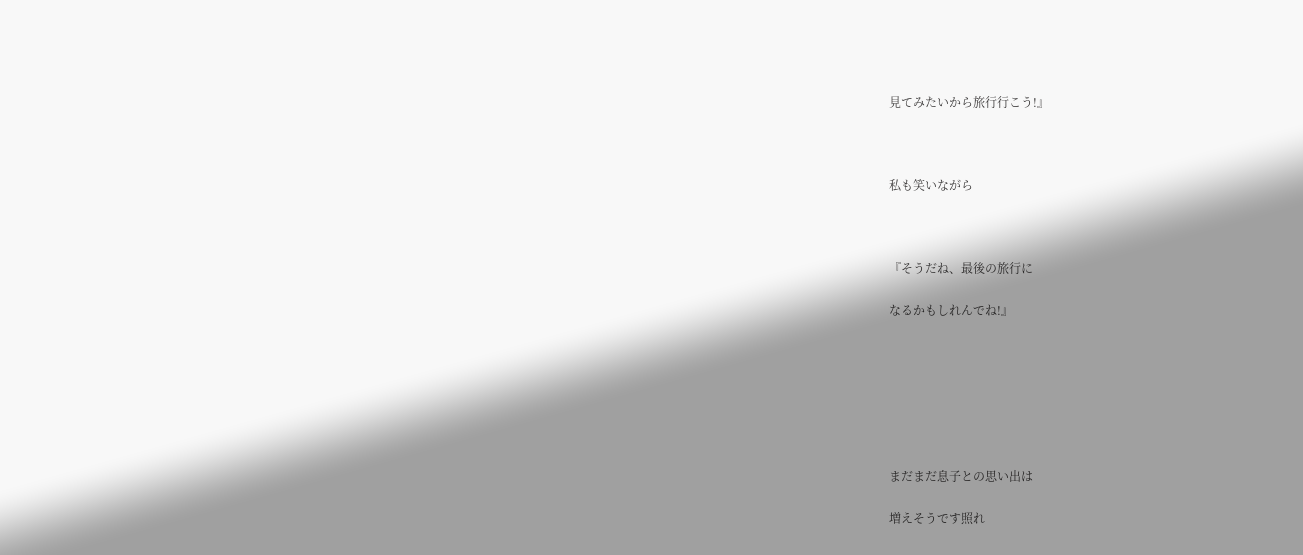見てみたいから旅行行こう!』



私も笑いながら



『そうだね、最後の旅行に

なるかもしれんでね!』







まだまだ息子との思い出は

増えそうです照れ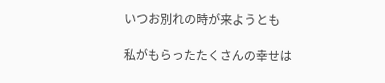いつお別れの時が来ようとも

私がもらったたくさんの幸せは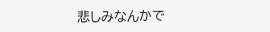悲しみなんかで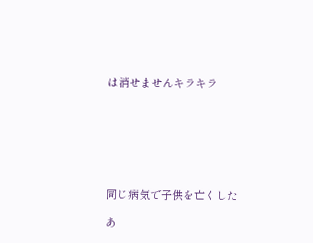は消せませんキラキラ







同じ病気で子供を亡くした

あ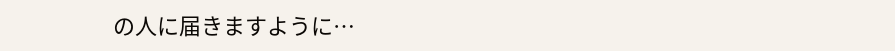の人に届きますように…